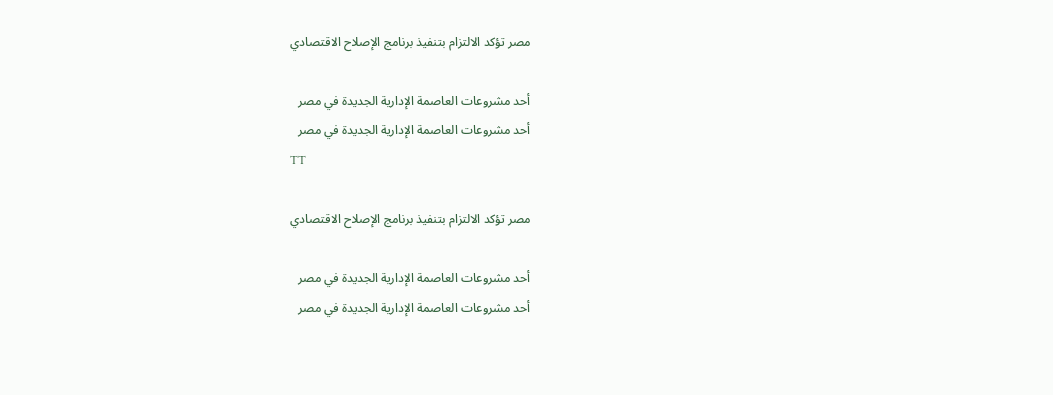مصر تؤكد الالتزام بتنفيذ برنامج الإصلاح الاقتصادي

أحد مشروعات العاصمة الإدارية الجديدة في مصر
أحد مشروعات العاصمة الإدارية الجديدة في مصر
TT

مصر تؤكد الالتزام بتنفيذ برنامج الإصلاح الاقتصادي

أحد مشروعات العاصمة الإدارية الجديدة في مصر
أحد مشروعات العاصمة الإدارية الجديدة في مصر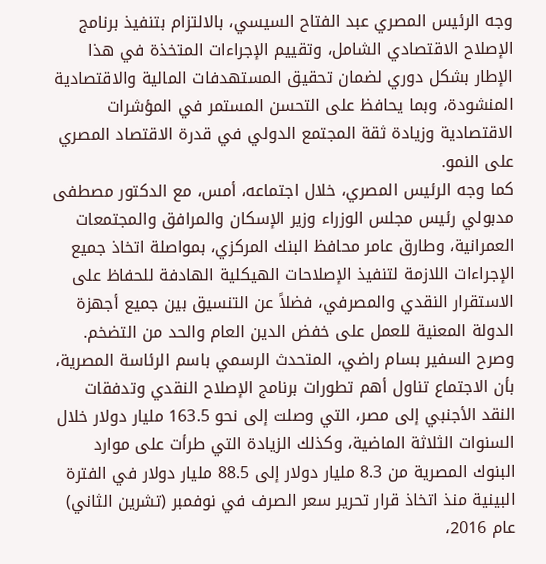وجه الرئيس المصري عبد الفتاح السيسي، بالالتزام بتنفيذ برنامج الإصلاح الاقتصادي الشامل، وتقييم الإجراءات المتخذة في هذا الإطار بشكل دوري لضمان تحقيق المستهدفات المالية والاقتصادية المنشودة، وبما يحافظ على التحسن المستمر في المؤشرات الاقتصادية وزيادة ثقة المجتمع الدولي في قدرة الاقتصاد المصري على النمو.
كما وجه الرئيس المصري، خلال اجتماعه، أمس، مع الدكتور مصطفى مدبولي رئيس مجلس الوزراء وزير الإسكان والمرافق والمجتمعات العمرانية، وطارق عامر محافظ البنك المركزي، بمواصلة اتخاذ جميع الإجراءات اللازمة لتنفيذ الإصلاحات الهيكلية الهادفة للحفاظ على الاستقرار النقدي والمصرفي، فضلاً عن التنسيق بين جميع أجهزة الدولة المعنية للعمل على خفض الدين العام والحد من التضخم.
وصرح السفير بسام راضي، المتحدث الرسمي باسم الرئاسة المصرية، بأن الاجتماع تناول أهم تطورات برنامج الإصلاح النقدي وتدفقات النقد الأجنبي إلى مصر، التي وصلت إلى نحو 163.5 مليار دولار خلال السنوات الثلاثة الماضية، وكذلك الزيادة التي طرأت على موارد البنوك المصرية من 8.3 مليار دولار إلى 88.5 مليار دولار في الفترة البينية منذ اتخاذ قرار تحرير سعر الصرف في نوفمبر (تشرين الثاني) عام 2016،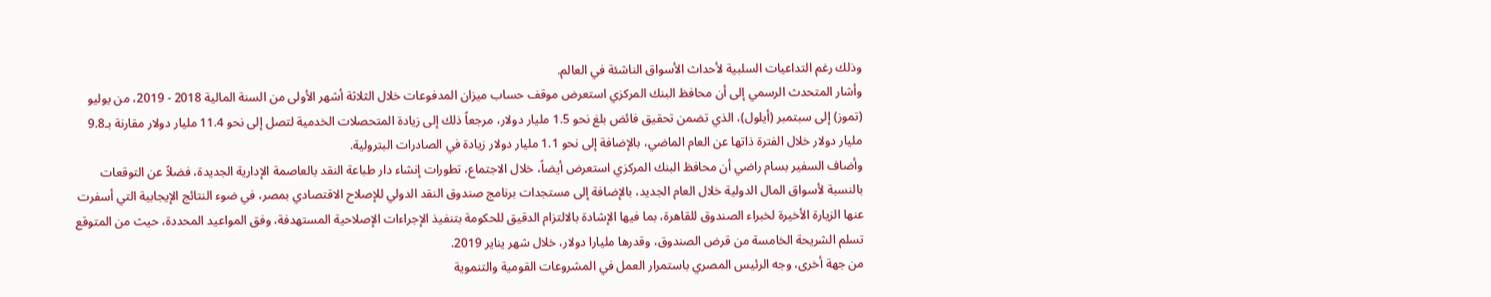وذلك رغم التداعيات السلبية لأحداث الأسواق الناشئة في العالم.
وأشار المتحدث الرسمي إلى أن محافظ البنك المركزي استعرض موقف حساب ميزان المدفوعات خلال الثلاثة أشهر الأولى من السنة المالية 2018 - 2019، من يوليو (تموز) إلى سبتمبر (أيلول)، الذي تضمن تحقيق فائض بلغ نحو 1.5 مليار دولار، مرجعاً ذلك إلى زيادة المتحصلات الخدمية لتصل إلى نحو 11.4 مليار دولار مقارنة بـ9.8 مليار دولار خلال الفترة ذاتها عن العام الماضي، بالإضافة إلى نحو 1.1 مليار دولار زيادة في الصادرات البترولية.
وأضاف السفير بسام راضي أن محافظ البنك المركزي استعرض أيضاً، خلال الاجتماع، تطورات إنشاء دار طباعة النقد بالعاصمة الإدارية الجديدة، فضلاً عن التوقعات بالنسبة لأسواق المال الدولية خلال العام الجديد، بالإضافة إلى مستجدات برنامج صندوق النقد الدولي للإصلاح الاقتصادي بمصر، في ضوء النتائج الإيجابية التي أسفرت عنها الزيارة الأخيرة لخبراء الصندوق للقاهرة، بما فيها الإشادة بالالتزام الدقيق للحكومة بتنفيذ الإجراءات الإصلاحية المستهدفة، وفق المواعيد المحددة، حيث من المتوقع تسلم الشريحة الخامسة من قرض الصندوق، وقدرها مليارا دولار، خلال شهر يناير 2019.
من جهة أخرى، وجه الرئيس المصري باستمرار العمل في المشروعات القومية والتنموية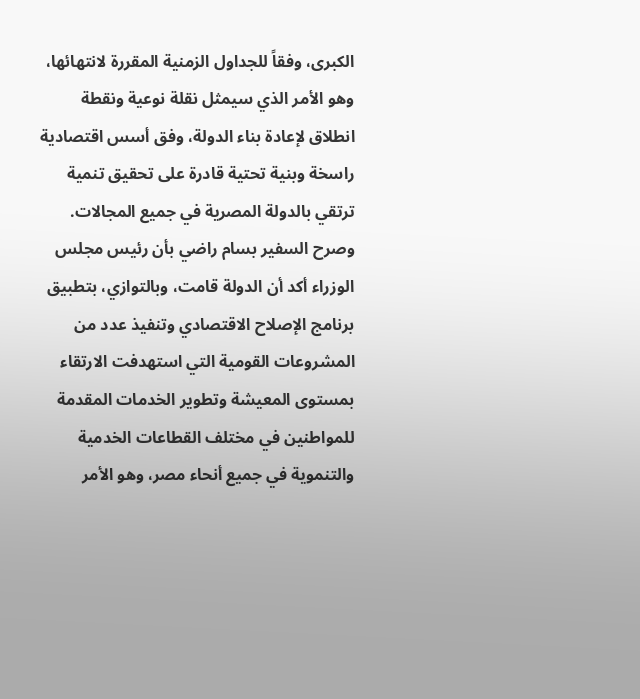الكبرى، وفقاً للجداول الزمنية المقررة لانتهائها، وهو الأمر الذي سيمثل نقلة نوعية ونقطة انطلاق لإعادة بناء الدولة، وفق أسس اقتصادية راسخة وبنية تحتية قادرة على تحقيق تنمية ترتقي بالدولة المصرية في جميع المجالات.
وصرح السفير بسام راضي بأن رئيس مجلس الوزراء أكد أن الدولة قامت، وبالتوازي، بتطبيق برنامج الإصلاح الاقتصادي وتنفيذ عدد من المشروعات القومية التي استهدفت الارتقاء بمستوى المعيشة وتطوير الخدمات المقدمة للمواطنين في مختلف القطاعات الخدمية والتنموية في جميع أنحاء مصر، وهو الأمر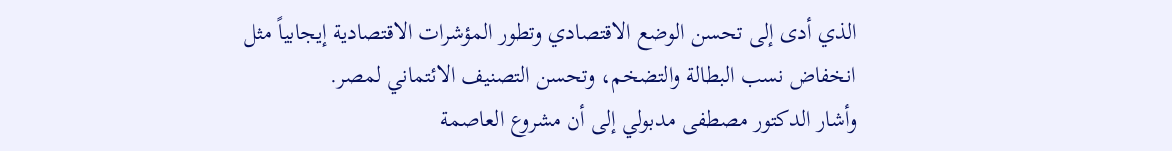الذي أدى إلى تحسن الوضع الاقتصادي وتطور المؤشرات الاقتصادية إيجابياً مثل انخفاض نسب البطالة والتضخم، وتحسن التصنيف الائتماني لمصر.
وأشار الدكتور مصطفى مدبولي إلى أن مشروع العاصمة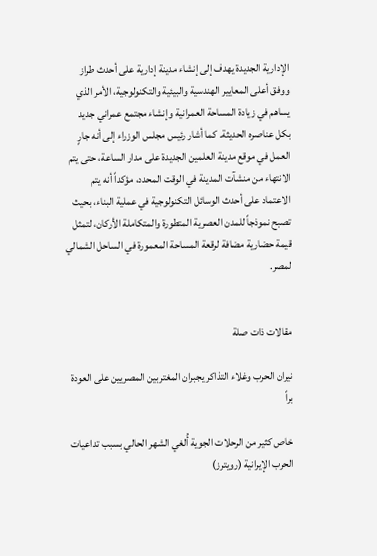الإدارية الجديدة يهدف إلى إنشاء مدينة إدارية على أحدث طراز ووفق أعلى المعايير الهندسية والبيئية والتكنولوجية، الأمر الذي يساهم في زيادة المساحة العمرانية وإنشاء مجتمع عمراني جديد بكل عناصره الحديثة. كما أشار رئيس مجلس الوزراء إلى أنه جارٍ العمل في موقع مدينة العلمين الجديدة على مدار الساعة، حتى يتم الانتهاء من منشآت المدينة في الوقت المحدد، مؤكداً أنه يتم الاعتماد على أحدث الوسائل التكنولوجية في عملية البناء، بحيث تصبح نموذجاً للمدن العصرية المتطورة والمتكاملة الأركان، لتمثل قيمة حضارية مضافة لرقعة المساحة المعمورة في الساحل الشمالي لمصر.


مقالات ذات صلة

نيران الحرب وغلاء التذاكر يجبران المغتربين المصريين على العودة براً

خاص كثير من الرحلات الجوية أُلغي الشهر الحالي بسبب تداعيات الحرب الإيرانية (رويترز)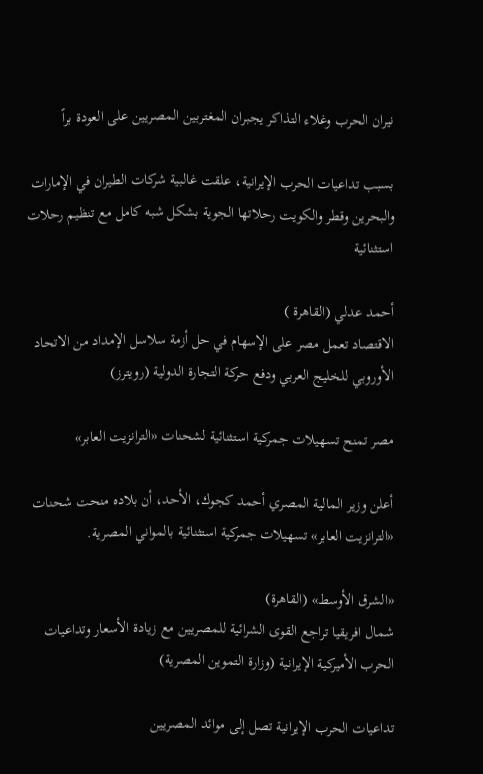نيران الحرب وغلاء التذاكر يجبران المغتربين المصريين على العودة براً

بسبب تداعيات الحرب الإيرانية، علقت غالبية شركات الطيران في الإمارات والبحرين وقطر والكويت رحلاتها الجوية بشكل شبه كامل مع تنظيم رحلات استثنائية

أحمد عدلي (القاهرة )
الاقتصاد تعمل مصر على الإسهام في حل أزمة سلاسل الإمداد من الاتحاد الأوروبي للخليج العربي ودفع حركة التجارة الدولية (رويترز)

مصر تمنح تسهيلات جمركية استثنائية لشحنات «الترانزيت العابر»

أعلن وزير المالية المصري أحمد كجوك، الأحد، أن بلاده منحت شحنات «الترانزيت العابر» تسهيلات جمركية استثنائية بالمواني المصرية.

«الشرق الأوسط» (القاهرة)
شمال افريقيا تراجع القوى الشرائية للمصريين مع زيادة الأسعار وتداعيات الحرب الأميركية الإيرانية (وزارة التموين المصرية)

تداعيات الحرب الإيرانية تصل إلى موائد المصريين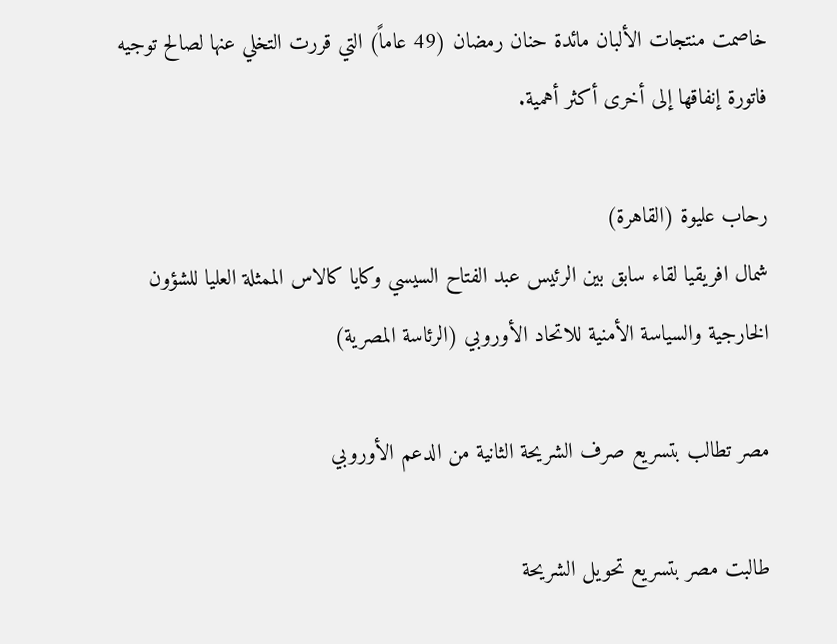خاصمت منتجات الألبان مائدة حنان رمضان (49 عاماً) التي قررت التخلي عنها لصالح توجيه فاتورة إنفاقها إلى أخرى أكثر أهمية.

رحاب عليوة (القاهرة)
شمال افريقيا لقاء سابق بين الرئيس عبد الفتاح السيسي وكايا كالاس الممثلة العليا للشؤون الخارجية والسياسة الأمنية للاتحاد الأوروبي (الرئاسة المصرية)

مصر تطالب بتسريع صرف الشريحة الثانية من الدعم الأوروبي

طالبت مصر بتسريع تحويل الشريحة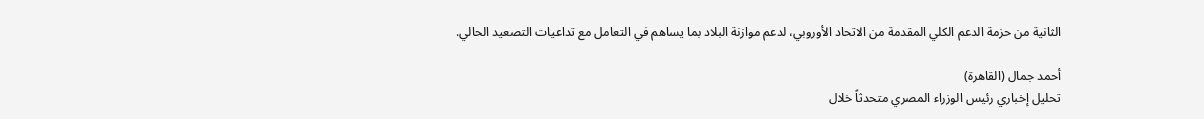الثانية من حزمة الدعم الكلي المقدمة من الاتحاد الأوروبي، لدعم موازنة البلاد بما يساهم في التعامل مع تداعيات التصعيد الحالي.

أحمد جمال (القاهرة)
تحليل إخباري رئيس الوزراء المصري متحدثاً خلال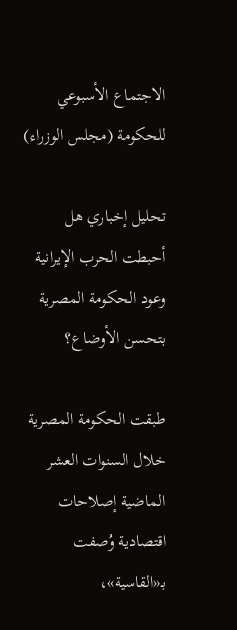الاجتماع الأسبوعي للحكومة (مجلس الوزراء)

تحليل إخباري هل أحبطت الحرب الإيرانية وعود الحكومة المصرية بتحسن الأوضاع؟

طبقت الحكومة المصرية خلال السنوات العشر الماضية إصلاحات اقتصادية وُصفت بـ«القاسية»،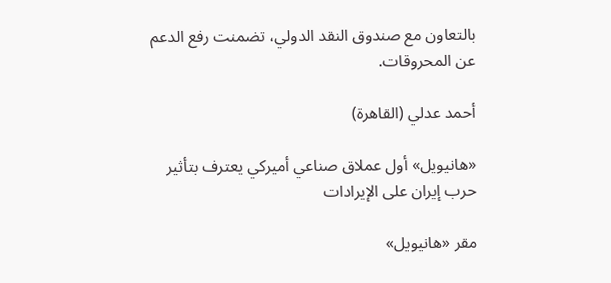بالتعاون مع صندوق النقد الدولي، تضمنت رفع الدعم عن المحروقات.

أحمد عدلي (القاهرة)

«هانيويل» أول عملاق صناعي أميركي يعترف بتأثير حرب إيران على الإيرادات

مقر «هانيويل»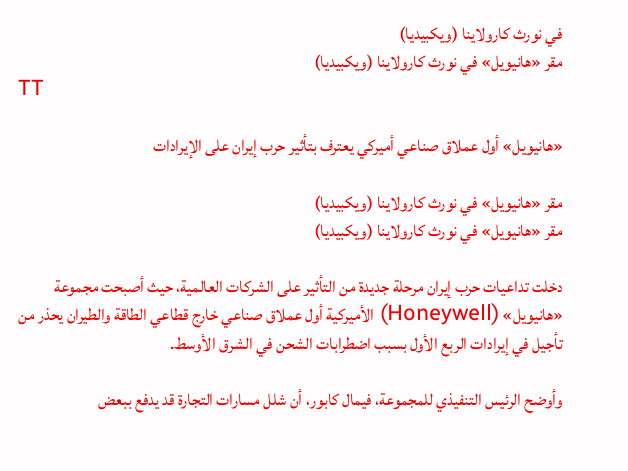في نورث كارولاينا (ويكبيديا)
مقر «هانيويل» في نورث كارولاينا (ويكبيديا)
TT

«هانيويل» أول عملاق صناعي أميركي يعترف بتأثير حرب إيران على الإيرادات

مقر «هانيويل» في نورث كارولاينا (ويكبيديا)
مقر «هانيويل» في نورث كارولاينا (ويكبيديا)

دخلت تداعيات حرب إيران مرحلة جديدة من التأثير على الشركات العالمية، حيث أصبحت مجموعة «هانيويل» (Honeywell) الأميركية أول عملاق صناعي خارج قطاعي الطاقة والطيران يحذر من تأجيل في إيرادات الربع الأول بسبب اضطرابات الشحن في الشرق الأوسط.

وأوضح الرئيس التنفيذي للمجموعة، فيمال كابور، أن شلل مسارات التجارة قد يدفع ببعض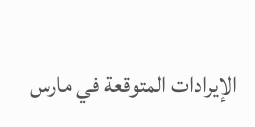الإيرادات المتوقعة في مارس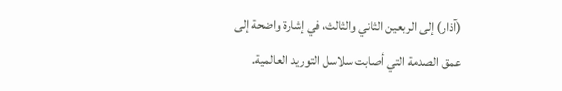(آذار) إلى الربعين الثاني والثالث، في إشارة واضحة إلى عمق الصدمة التي أصابت سلاسل التوريد العالمية.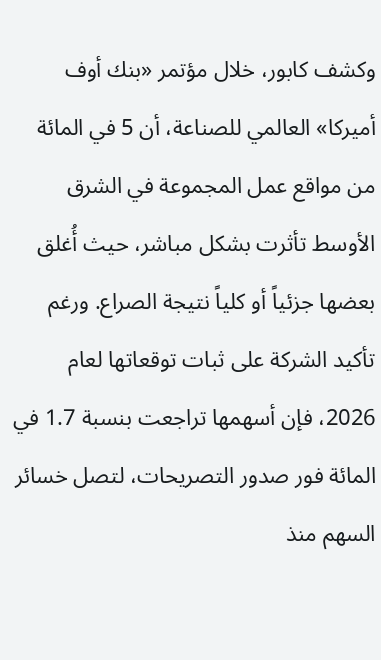وكشف كابور، خلال مؤتمر «بنك أوف أميركا» العالمي للصناعة، أن 5 في المائة من مواقع عمل المجموعة في الشرق الأوسط تأثرت بشكل مباشر، حيث أُغلق بعضها جزئياً أو كلياً نتيجة الصراع. ورغم تأكيد الشركة على ثبات توقعاتها لعام 2026، فإن أسهمها تراجعت بنسبة 1.7 في المائة فور صدور التصريحات، لتصل خسائر السهم منذ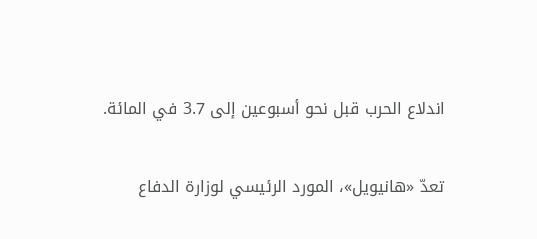اندلاع الحرب قبل نحو أسبوعين إلى 3.7 في المائة.

تعدّ «هانيويل»، المورد الرئيسي لوزارة الدفاع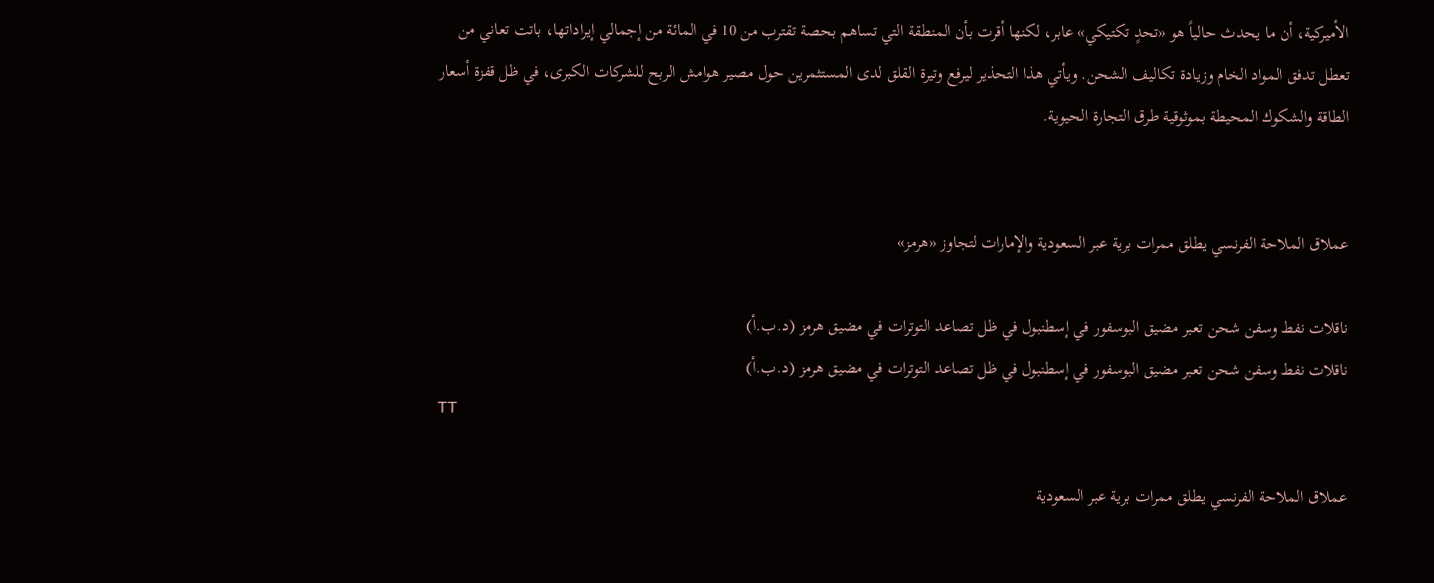الأميركية، أن ما يحدث حالياً هو «تحدٍ تكتيكي» عابر، لكنها أقرت بأن المنطقة التي تساهم بحصة تقترب من 10 في المائة من إجمالي إيراداتها، باتت تعاني من تعطل تدفق المواد الخام وزيادة تكاليف الشحن. ويأتي هذا التحذير ليرفع وتيرة القلق لدى المستثمرين حول مصير هوامش الربح للشركات الكبرى، في ظل قفزة أسعار الطاقة والشكوك المحيطة بموثوقية طرق التجارة الحيوية.


عملاق الملاحة الفرنسي يطلق ممرات برية عبر السعودية والإمارات لتجاوز «هرمز»

ناقلات نفط وسفن شحن تعبر مضيق البوسفور في إسطنبول في ظل تصاعد التوترات في مضيق هرمز (د.ب.أ)
ناقلات نفط وسفن شحن تعبر مضيق البوسفور في إسطنبول في ظل تصاعد التوترات في مضيق هرمز (د.ب.أ)
TT

عملاق الملاحة الفرنسي يطلق ممرات برية عبر السعودية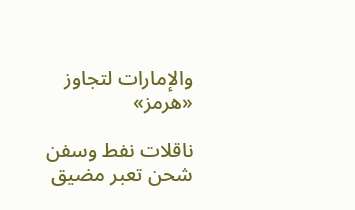والإمارات لتجاوز «هرمز»

ناقلات نفط وسفن شحن تعبر مضيق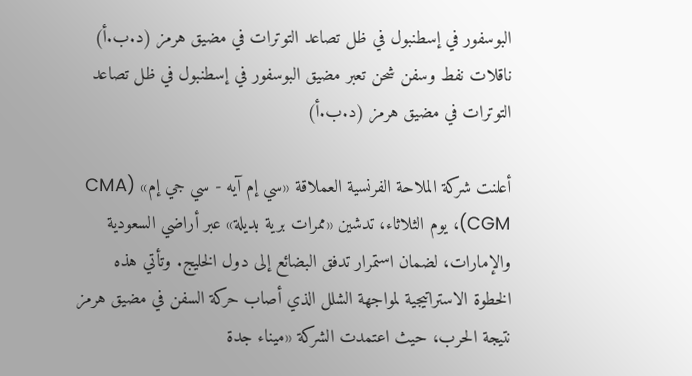البوسفور في إسطنبول في ظل تصاعد التوترات في مضيق هرمز (د.ب.أ)
ناقلات نفط وسفن شحن تعبر مضيق البوسفور في إسطنبول في ظل تصاعد التوترات في مضيق هرمز (د.ب.أ)

أعلنت شركة الملاحة الفرنسية العملاقة «سي إم آيه - سي جي إم» (CMA CGM)، يوم الثلاثاء، تدشين «ممرات برية بديلة» عبر أراضي السعودية والإمارات، لضمان استمرار تدفق البضائع إلى دول الخليج. وتأتي هذه الخطوة الاستراتيجية لمواجهة الشلل الذي أصاب حركة السفن في مضيق هرمز نتيجة الحرب، حيث اعتمدت الشركة «ميناء جدة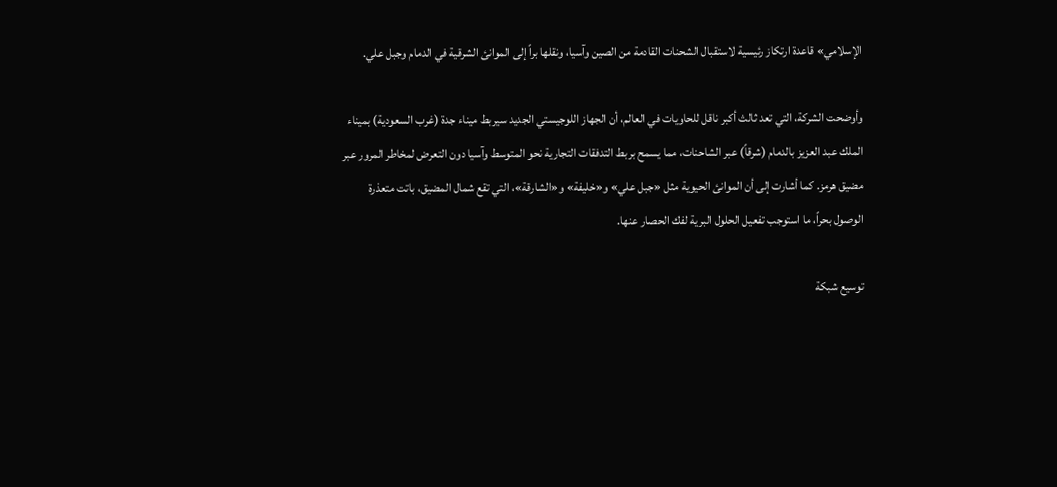الإسلامي» قاعدة ارتكاز رئيسية لاستقبال الشحنات القادمة من الصين وآسيا، ونقلها براً إلى الموانئ الشرقية في الدمام وجبل علي.

وأوضحت الشركة، التي تعد ثالث أكبر ناقل للحاويات في العالم، أن الجهاز اللوجيستي الجديد سيربط ميناء جدة (غرب السعودية) بميناء الملك عبد العزيز بالدمام (شرقاً) عبر الشاحنات، مما يسمح بربط التدفقات التجارية نحو المتوسط وآسيا دون التعرض لمخاطر المرور عبر مضيق هرمز. كما أشارت إلى أن الموانئ الحيوية مثل «جبل علي» و«خليفة» و«الشارقة»، التي تقع شمال المضيق، باتت متعذرة الوصول بحراً، ما استوجب تفعيل الحلول البرية لفك الحصار عنها.

توسيع شبكة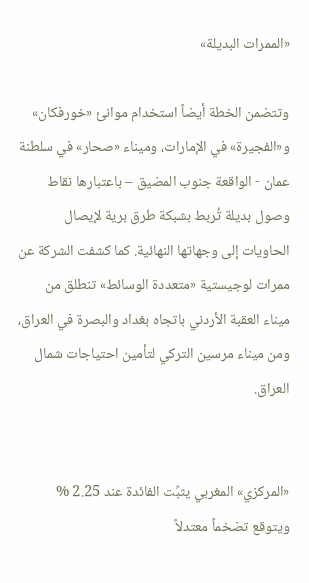«الممرات البديلة»

وتتضمن الخطة أيضاً استخدام موانئ «خورفكان» و«الفجيرة» في الإمارات، وميناء «صحار» في سلطنة عمان - الواقعة جنوب المضيق – باعتبارها نقاط وصول بديلة تُربط بشبكة طرق برية لإيصال الحاويات إلى وجهاتها النهائية. كما كشفت الشركة عن ممرات لوجيستية «متعددة الوسائط» تنطلق من ميناء العقبة الأردني باتجاه بغداد والبصرة في العراق، ومن ميناء مرسين التركي لتأمين احتياجات شمال العراق.


«المركزي» المغربي يثبِّت الفائدة عند 2.25 % ويتوقع تضخماً معتدلاً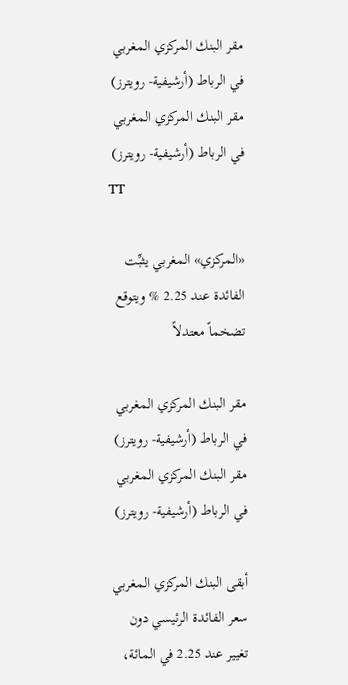مقر البنك المركزي المغربي في الرباط (أرشيفية- رويترز)
مقر البنك المركزي المغربي في الرباط (أرشيفية- رويترز)
TT

«المركزي» المغربي يثبِّت الفائدة عند 2.25 % ويتوقع تضخماً معتدلاً

مقر البنك المركزي المغربي في الرباط (أرشيفية- رويترز)
مقر البنك المركزي المغربي في الرباط (أرشيفية- رويترز)

أبقى البنك المركزي المغربي سعر الفائدة الرئيسي دون تغيير عند 2.25 في المائة،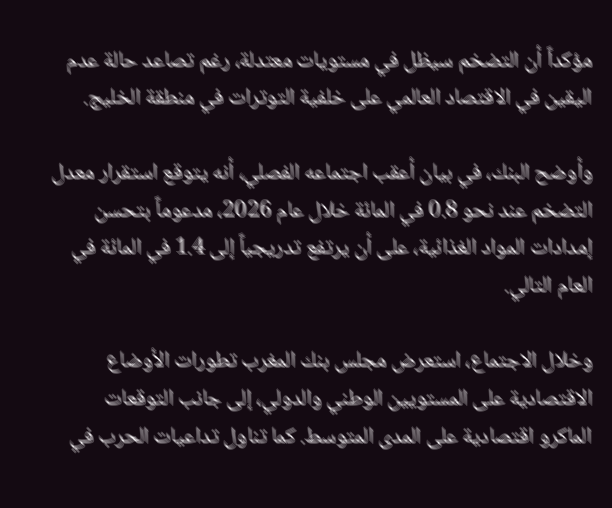مؤكداً أن التضخم سيظل في مستويات معتدلة، رغم تصاعد حالة عدم اليقين في الاقتصاد العالمي على خلفية التوترات في منطقة الخليج.

وأوضح البنك، في بيان أعقب اجتماعه الفصلي، أنه يتوقع استقرار معدل التضخم عند نحو 0.8 في المائة خلال عام 2026، مدعوماً بتحسن إمدادات المواد الغذائية، على أن يرتفع تدريجياً إلى 1.4 في المائة في العام التالي.

وخلال الاجتماع، استعرض مجلس بنك المغرب تطورات الأوضاع الاقتصادية على المستويين الوطني والدولي، إلى جانب التوقعات الماكرو اقتصادية على المدى المتوسط. كما تناول تداعيات الحرب في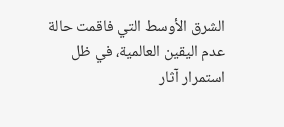الشرق الأوسط التي فاقمت حالة عدم اليقين العالمية، في ظل استمرار آثار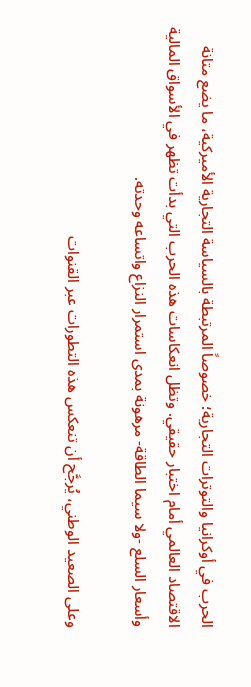الحرب في أوكرانيا والتوترات التجارية؛ خصوصاً المرتبطة بالسياسة التجارية الأميركية، ما يضع متانة الاقتصاد العالمي أمام اختبار حقيقي. وتظل انعكاسات هذه الحرب التي بدأت تظهر في الأسواق المالية وأسعار السلع -ولا سيما الطاقة- مرهونة بمدى استمرار النزاع واتساعه وحدته.

وعلى الصعيد الوطني، يُرجَّح أن تنعكس هذه التطورات عبر القنوات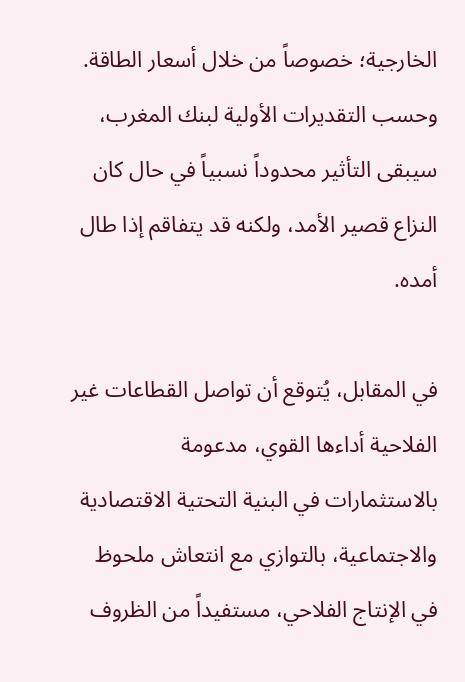الخارجية؛ خصوصاً من خلال أسعار الطاقة. وحسب التقديرات الأولية لبنك المغرب، سيبقى التأثير محدوداً نسبياً في حال كان النزاع قصير الأمد، ولكنه قد يتفاقم إذا طال أمده.

في المقابل، يُتوقع أن تواصل القطاعات غير الفلاحية أداءها القوي، مدعومة بالاستثمارات في البنية التحتية الاقتصادية والاجتماعية، بالتوازي مع انتعاش ملحوظ في الإنتاج الفلاحي، مستفيداً من الظروف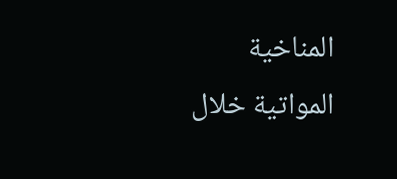المناخية المواتية خلال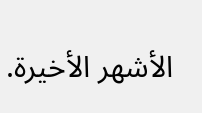الأشهر الأخيرة.